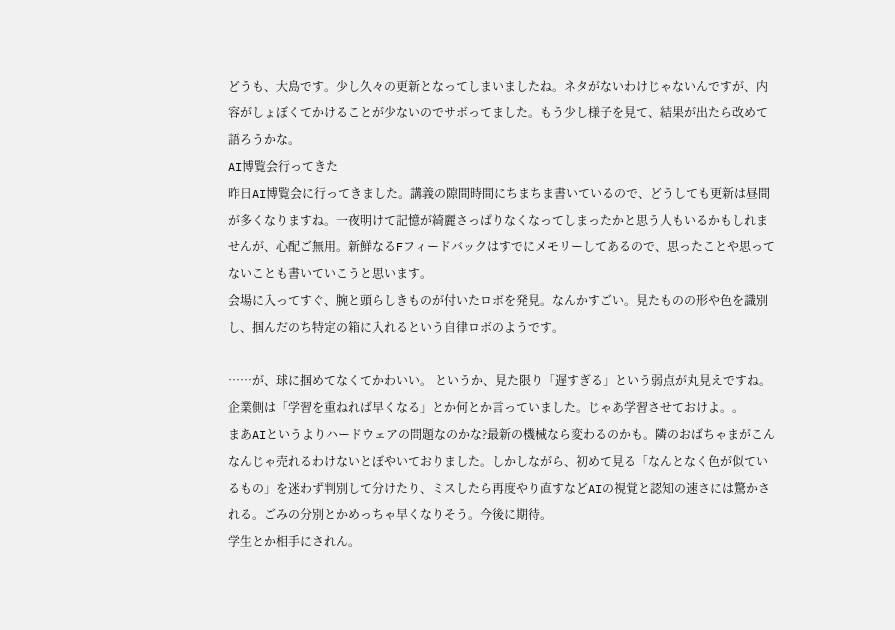どうも、大島です。少し久々の更新となってしまいましたね。ネタがないわけじゃないんですが、内容がしょぼくてかけることが少ないのでサボってました。もう少し様子を見て、結果が出たら改めて語ろうかな。
AI博覧会行ってきた
昨日AI博覧会に行ってきました。講義の隙間時間にちまちま書いているので、どうしても更新は昼間が多くなりますね。一夜明けて記憶が綺麗さっぱりなくなってしまったかと思う人もいるかもしれませんが、心配ご無用。新鮮なるFフィードバックはすでにメモリーしてあるので、思ったことや思ってないことも書いていこうと思います。
会場に入ってすぐ、腕と頭らしきものが付いたロボを発見。なんかすごい。見たものの形や色を識別し、掴んだのち特定の箱に入れるという自律ロボのようです。

……が、球に掴めてなくてかわいい。 というか、見た限り「遅すぎる」という弱点が丸見えですね。企業側は「学習を重ねれば早くなる」とか何とか言っていました。じゃあ学習させておけよ。。
まあAIというよりハードウェアの問題なのかな?最新の機械なら変わるのかも。隣のおばちゃまがこんなんじゃ売れるわけないとぼやいておりました。しかしながら、初めて見る「なんとなく色が似ているもの」を迷わず判別して分けたり、ミスしたら再度やり直すなどAIの視覚と認知の速さには驚かされる。ごみの分別とかめっちゃ早くなりそう。今後に期待。
学生とか相手にされん。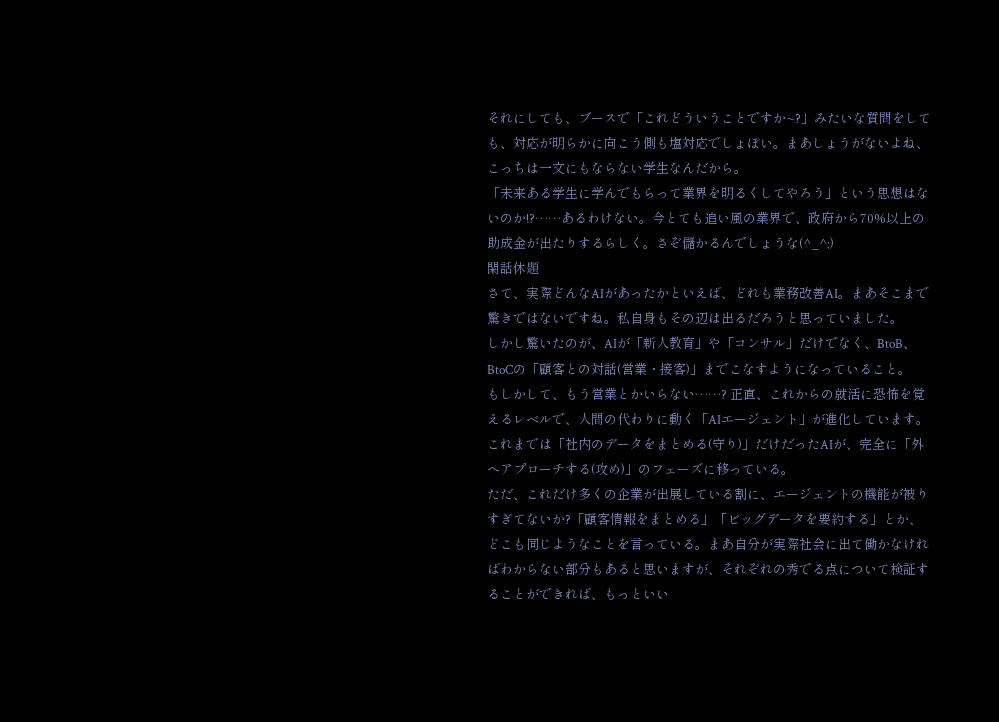それにしても、ブースで「これどういうことですか~?」みたいな質問をしても、対応が明らかに向こう側も塩対応でしょぼい。まあしょうがないよね、こっちは一文にもならない学生なんだから。
「未来ある学生に学んでもらって業界を明るくしてやろう」という思想はないのか!?……あるわけない。今とても追い風の業界で、政府から70%以上の助成金が出たりするらしく。さぞ儲かるんでしょうな(^_^;)
閑話休題
さて、実際どんなAIがあったかといえば、どれも業務改善AI。まあそこまで驚きではないですね。私自身もその辺は出るだろうと思っていました。
しかし驚いたのが、AIが「新人教育」や「コンサル」だけでなく、BtoB、BtoCの「顧客との対話(営業・接客)」までこなすようになっていること。
もしかして、もう営業とかいらない……? 正直、これからの就活に恐怖を覚えるレベルで、人間の代わりに動く「AIエージェント」が進化しています。これまでは「社内のデータをまとめる(守り)」だけだったAIが、完全に「外へアプローチする(攻め)」のフェーズに移っている。
ただ、これだけ多くの企業が出展している割に、エージェントの機能が被りすぎてないか?「顧客情報をまとめる」「ビッグデータを要約する」とか、どこも同じようなことを言っている。まあ自分が実際社会に出て働かなければわからない部分もあると思いますが、それぞれの秀でる点について検証することができれば、もっといい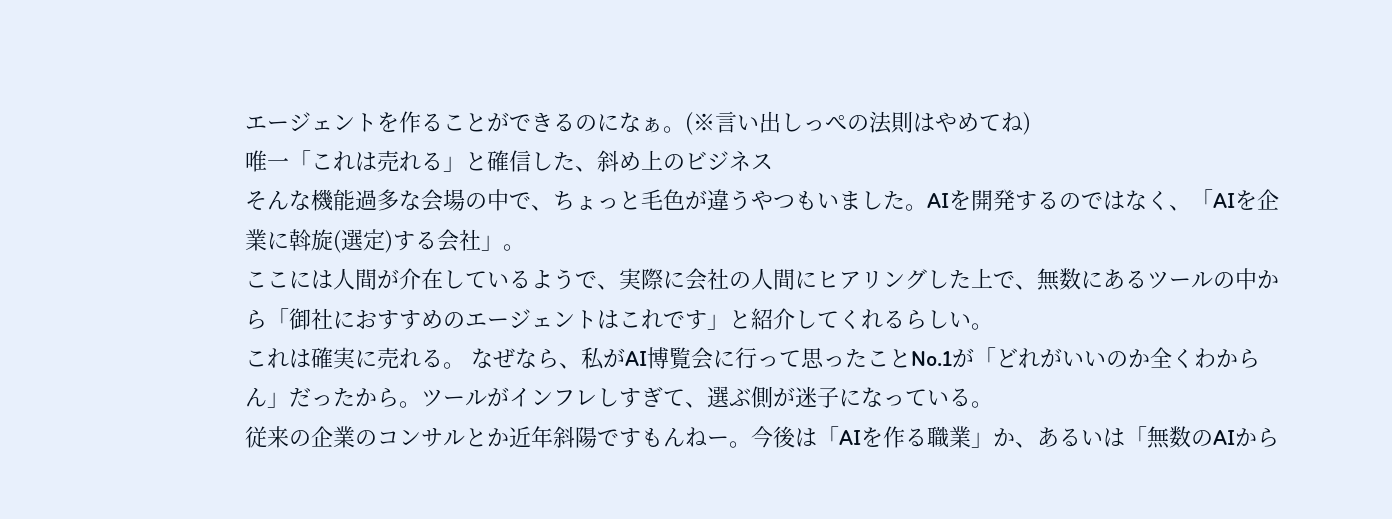エージェントを作ることができるのになぁ。(※言い出しっぺの法則はやめてね)
唯一「これは売れる」と確信した、斜め上のビジネス
そんな機能過多な会場の中で、ちょっと毛色が違うやつもいました。AIを開発するのではなく、「AIを企業に斡旋(選定)する会社」。
ここには人間が介在しているようで、実際に会社の人間にヒアリングした上で、無数にあるツールの中から「御社におすすめのエージェントはこれです」と紹介してくれるらしい。
これは確実に売れる。 なぜなら、私がAI博覧会に行って思ったことNo.1が「どれがいいのか全くわからん」だったから。ツールがインフレしすぎて、選ぶ側が迷子になっている。
従来の企業のコンサルとか近年斜陽ですもんねー。今後は「AIを作る職業」か、あるいは「無数のAIから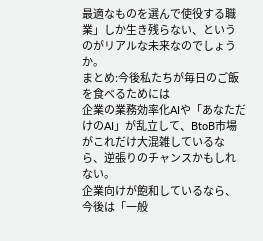最適なものを選んで使役する職業」しか生き残らない、というのがリアルな未来なのでしょうか。
まとめ:今後私たちが毎日のご飯を食べるためには
企業の業務効率化AIや「あなただけのAI」が乱立して、BtoB市場がこれだけ大混雑しているなら、逆張りのチャンスかもしれない。
企業向けが飽和しているなら、今後は「一般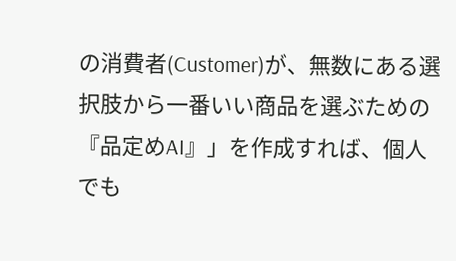の消費者(Customer)が、無数にある選択肢から一番いい商品を選ぶための『品定めAI』」を作成すれば、個人でも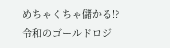めちゃくちゃ儲かる!?
令和のゴールドロジ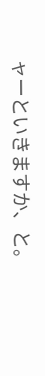ャーといきますか、と。